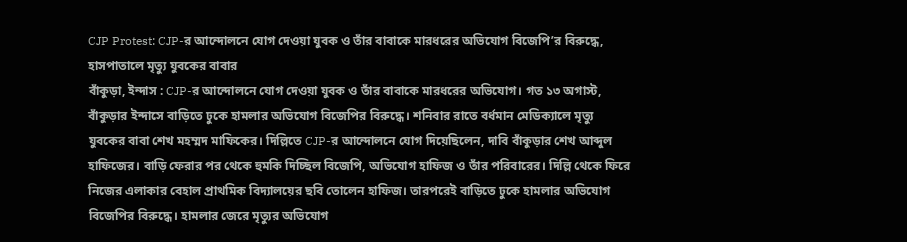CJP Protest: CJP-র আন্দোলনে যোগ দেওয়া যুবক ও তাঁর বাবাকে মারধরের অভিযোগ বিজেপি’র বিরুদ্ধে, হাসপাতালে মৃত্যু যুবকের বাবার
বাঁকুড়া, ইন্দাস : CJP-র আন্দোলনে যোগ দেওয়া যুবক ও তাঁর বাবাকে মারধরের অভিযোগ। গত ১৩ অগাস্ট, বাঁকুড়ার ইন্দাসে বাড়িতে ঢুকে হামলার অভিযোগ বিজেপির বিরুদ্ধে। শনিবার রাতে বর্ধমান মেডিক্যালে মৃত্যু যুবকের বাবা শেখ মহম্মদ মাফিকের। দিল্লিতে CJP-র আন্দোলনে যোগ দিয়েছিলেন, দাবি বাঁকুড়ার শেখ আব্দুল হাফিজের। বাড়ি ফেরার পর থেকে হুমকি দিচ্ছিল বিজেপি, অভিযোগ হাফিজ ও তাঁর পরিবারের। দিল্লি থেকে ফিরে নিজের এলাকার বেহাল প্রাথমিক বিদ্যালয়ের ছবি তোলেন হাফিজ। তারপরেই বাড়িতে ঢুকে হামলার অভিযোগ বিজেপির বিরুদ্ধে। হামলার জেরে মৃত্যুর অভিযোগ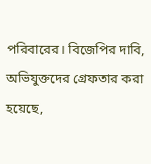পরিবারের। বিজেপির দাবি, অভিযুক্তদের গ্রেফতার করা হয়েছে,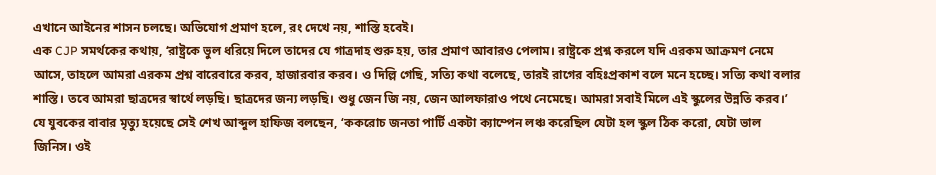এখানে আইনের শাসন চলছে। অভিযোগ প্রমাণ হলে, রং দেখে নয়, শাস্তি হবেই।
এক CJP সমর্থকের কথায়, ‘রাষ্ট্রকে ভুল ধরিয়ে দিলে তাদের যে গাত্রদাহ শুরু হয়, তার প্রমাণ আবারও পেলাম। রাষ্ট্রকে প্রশ্ন করলে যদি এরকম আক্রমণ নেমে আসে, তাহলে আমরা এরকম প্রশ্ন বারেবারে করব, হাজারবার করব। ও দিল্লি গেছি, সত্যি কথা বলেছে, তারই রাগের বহিঃপ্রকাশ বলে মনে হচ্ছে। সত্যি কথা বলার শাস্তি। তবে আমরা ছাত্রদের স্বার্থে লড়ছি। ছাত্রদের জন্য লড়ছি। শুধু জেন জি নয়, জেন আলফারাও পথে নেমেছে। আমরা সবাই মিলে এই স্কুলের উন্নতি করব।’
যে যুবকের বাবার মৃত্যু হয়েছে সেই শেখ আব্দুল হাফিজ বলছেন, ‘ককরোচ জনতা পার্টি একটা ক্যাম্পেন লঞ্চ করেছিল যেটা হল স্কুল ঠিক করো, যেটা ভাল জিনিস। ওই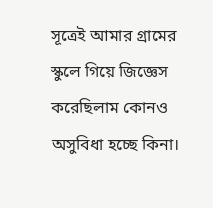সূত্রেই আমার গ্রামের স্কুলে গিয়ে জিজ্ঞেস করেছিলাম কোনও অসুবিধা হচ্ছে কিনা।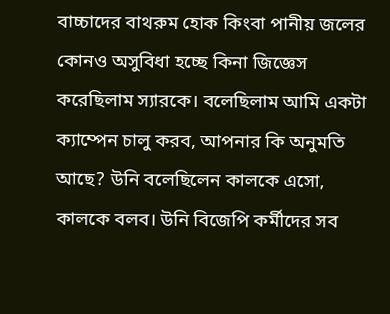বাচ্চাদের বাথরুম হোক কিংবা পানীয় জলের কোনও অসুবিধা হচ্ছে কিনা জিজ্ঞেস করেছিলাম স্যারকে। বলেছিলাম আমি একটা ক্যাম্পেন চালু করব, আপনার কি অনুমতি আছে? উনি বলেছিলেন কালকে এসো, কালকে বলব। উনি বিজেপি কর্মীদের সব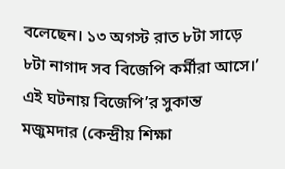বলেছেন। ১৩ অগস্ট রাত ৮টা সাড়ে ৮টা নাগাদ সব বিজেপি কর্মীরা আসে।’
এই ঘটনায় বিজেপি’র সুকান্ত মজুমদার (কেন্দ্রীয় শিক্ষা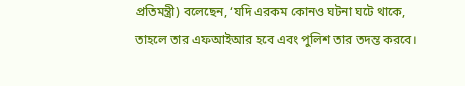প্রতিমন্ত্রী) বলেছেন, ‘যদি এরকম কোনও ঘটনা ঘটে থাকে, তাহলে তার এফআইআর হবে এবং পুলিশ তার তদন্ত করবে।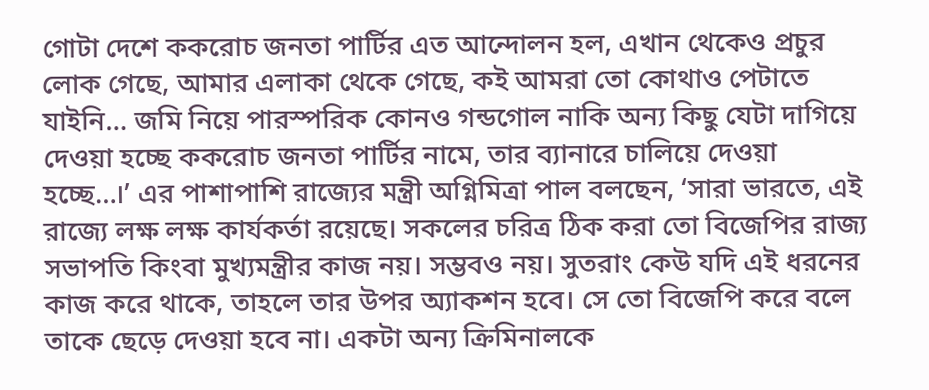গোটা দেশে ককরোচ জনতা পার্টির এত আন্দোলন হল, এখান থেকেও প্রচুর লোক গেছে, আমার এলাকা থেকে গেছে, কই আমরা তো কোথাও পেটাতে যাইনি… জমি নিয়ে পারস্পরিক কোনও গন্ডগোল নাকি অন্য কিছু যেটা দাগিয়ে দেওয়া হচ্ছে ককরোচ জনতা পার্টির নামে, তার ব্যানারে চালিয়ে দেওয়া হচ্ছে…।’ এর পাশাপাশি রাজ্যের মন্ত্রী অগ্নিমিত্রা পাল বলছেন, ‘সারা ভারতে, এই রাজ্যে লক্ষ লক্ষ কার্যকর্তা রয়েছে। সকলের চরিত্র ঠিক করা তো বিজেপির রাজ্য সভাপতি কিংবা মুখ্যমন্ত্রীর কাজ নয়। সম্ভবও নয়। সুতরাং কেউ যদি এই ধরনের কাজ করে থাকে, তাহলে তার উপর অ্যাকশন হবে। সে তো বিজেপি করে বলে তাকে ছেড়ে দেওয়া হবে না। একটা অন্য ক্রিমিনালকে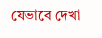যেভাবে দেখা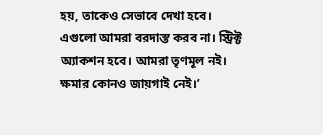হয়, তাকেও সেভাবে দেখা হবে। এগুলো আমরা বরদাস্ত করব না। স্ট্রিক্ট অ্যাকশন হবে। আমরা তৃণমূল নই। ক্ষমার কোনও জায়গাই নেই।’